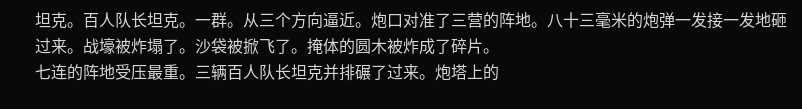坦克。百人队长坦克。一群。从三个方向逼近。炮口对准了三营的阵地。八十三毫米的炮弹一发接一发地砸过来。战壕被炸塌了。沙袋被掀飞了。掩体的圆木被炸成了碎片。
七连的阵地受压最重。三辆百人队长坦克并排碾了过来。炮塔上的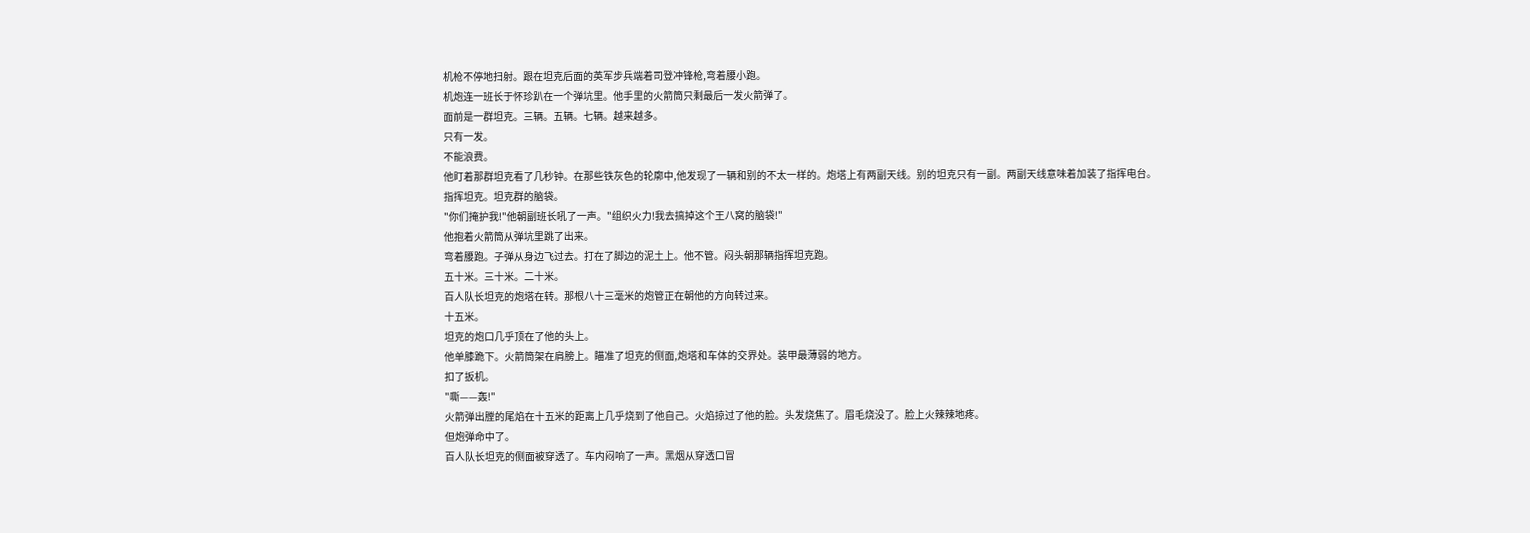机枪不停地扫射。跟在坦克后面的英军步兵端着司登冲锋枪,弯着腰小跑。
机炮连一班长于怀珍趴在一个弹坑里。他手里的火箭筒只剩最后一发火箭弹了。
面前是一群坦克。三辆。五辆。七辆。越来越多。
只有一发。
不能浪费。
他盯着那群坦克看了几秒钟。在那些铁灰色的轮廓中,他发现了一辆和别的不太一样的。炮塔上有两副天线。别的坦克只有一副。两副天线意味着加装了指挥电台。
指挥坦克。坦克群的脑袋。
"你们掩护我!"他朝副班长吼了一声。"组织火力!我去搞掉这个王八窝的脑袋!"
他抱着火箭筒从弹坑里跳了出来。
弯着腰跑。子弹从身边飞过去。打在了脚边的泥土上。他不管。闷头朝那辆指挥坦克跑。
五十米。三十米。二十米。
百人队长坦克的炮塔在转。那根八十三毫米的炮管正在朝他的方向转过来。
十五米。
坦克的炮口几乎顶在了他的头上。
他单膝跪下。火箭筒架在肩膀上。瞄准了坦克的侧面,炮塔和车体的交界处。装甲最薄弱的地方。
扣了扳机。
"嘶——轰!"
火箭弹出膛的尾焰在十五米的距离上几乎烧到了他自己。火焰掠过了他的脸。头发烧焦了。眉毛烧没了。脸上火辣辣地疼。
但炮弹命中了。
百人队长坦克的侧面被穿透了。车内闷响了一声。黑烟从穿透口冒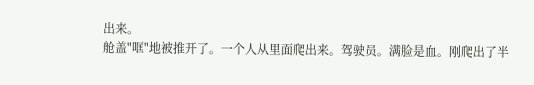出来。
舱盖"哐"地被推开了。一个人从里面爬出来。驾驶员。满脸是血。刚爬出了半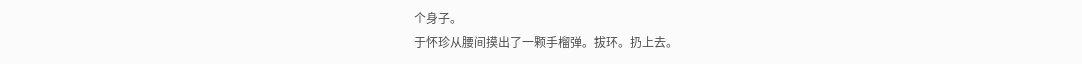个身子。
于怀珍从腰间摸出了一颗手榴弹。拔环。扔上去。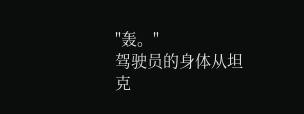"轰。"
驾驶员的身体从坦克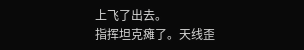上飞了出去。
指挥坦克瘫了。天线歪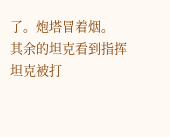了。炮塔冒着烟。
其余的坦克看到指挥坦克被打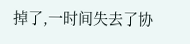掉了,一时间失去了协